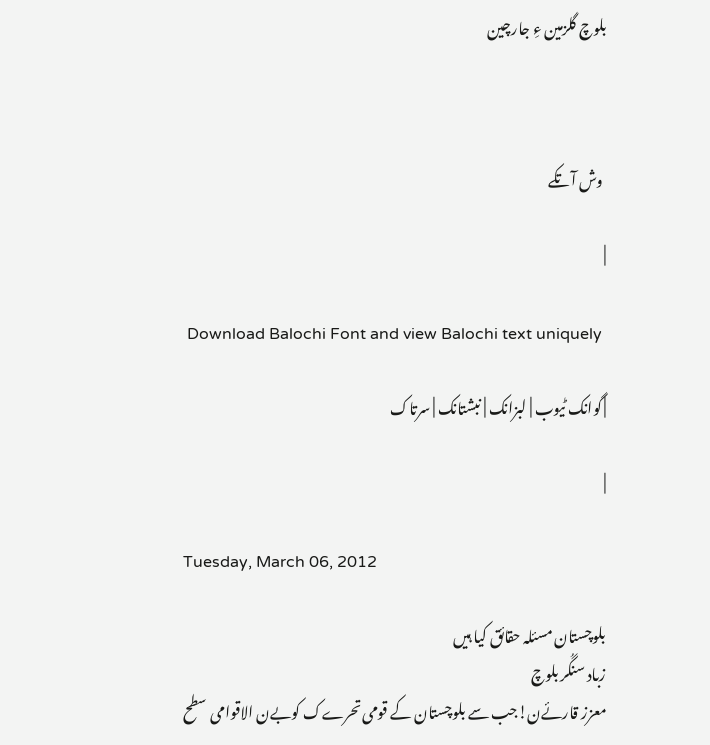بلوچ گلزمین ءِ جارچین



 وش آتکے

|

 Download Balochi Font and view Balochi text uniquely

| گوانک ٹیوب | لبزانک | نبشتانک | سرتاک

|

Tuesday, March 06, 2012

بلوچستان مسئلہ حقائق کیا ہیں
زباد سنگُر بلوچ
معزز قارئےن!جب سے بلوچستان کے قومی تحرےک کوبےن الاقوامی سطح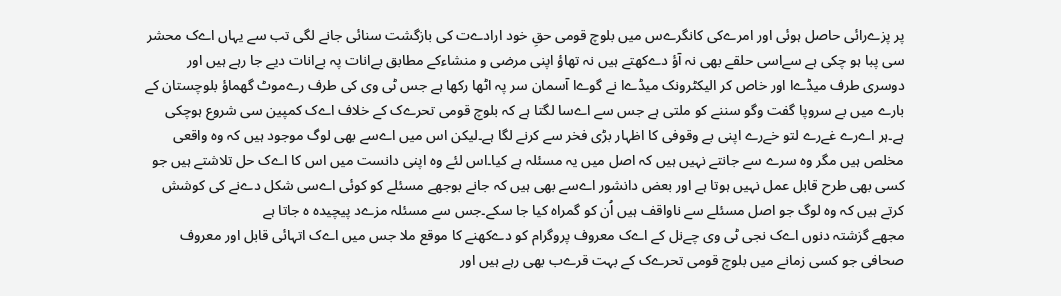پر پزےرائی حاصل ہوئی اور امرےکی کانگرےس میں بلوچ قومی حقِ خود ارادےت کی بازگشت سنائی جانے لگی تب سے یہاں اےک محشر سی پبا ہو چکی ہے سےاسی حلقے بھی نہ آؤ دےکھتے ہیں نہ تھاؤ اپنی مرضی و منشاءکے مطابق بےانات پہ بےانات دیے جا رہے ہیں اور دوسری طرف میڈےا اور خاص کر الیکٹرونک میڈےا نے گوےا آسمان سر پہ اٹھا رکھا ہے جس ٹی وی کی طرف رےموٹ گھماؤ بلوچستان کے بارے میں بے سروپا گفت وگو سننے کو ملتی ہے جس سے اےسا لگتا ہے کہ بلوچ قومی تحرےک کے خلاف اےک کمپین سی شروع ہوچکی ہے۔ہر اےرے غےرے لتو خےرے اپنی بے وقوفی کا اظہار بڑی فخر سے کرنے لگا ہے۔لیکن اس میں اےسے بھی لوگ موجود ہیں کہ وہ واقعی مخلص ہیں مگر وہ سرے سے جانتے نہیں ہیں کہ اصل میں یہ مسئلہ ہے کیا۔اس لئے وہ اپنی دانست میں اس کا اےک حل تلاشتے ہیں جو کسی بھی طرح قابل عمل نہیں ہوتا ہے اور بعض دانشور اےسے بھی ہیں کہ جانے بوجھے مسئلے کو کوئی اےسی شکل دےنے کی کوشش کرتے ہیں کہ وہ لوگ جو اصل مسئلے سے ناواقف ہیں اُن کو گمراہ کیا جا سکے۔جس سے مسئلہ مزےد پیچیدہ ہ جاتا ہے
مجھے گزشتہ دنوں اےک نجی ٹی وی چےنل کے اےک معروف پروگرام کو دےکھنے کا موقع ملا جس میں اےک اتہائی قابل اور معروف صحافی جو کسی زمانے میں بلوچ قومی تحرےک کے بہت قرےب بھی رہے ہیں اور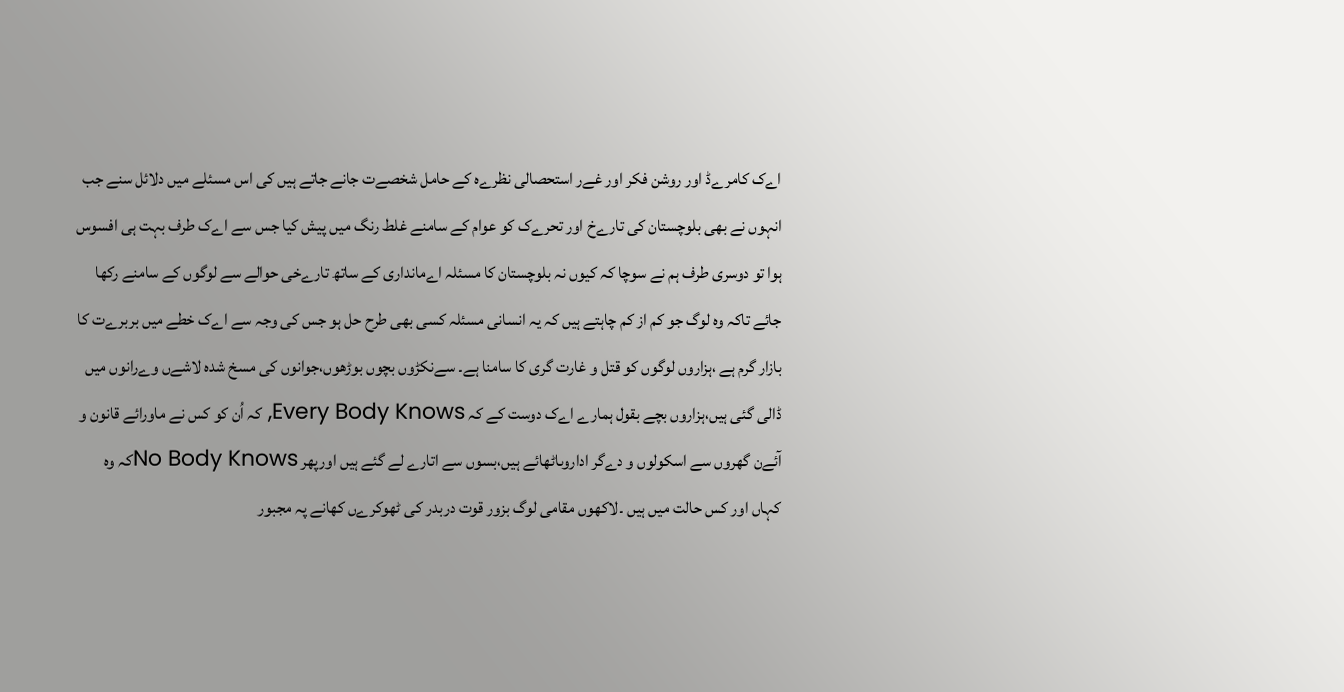اےک کامرےڈ اور روشن فکر اور غےر استحصالی نظرےہ کے حامل شخصےت جانے جاتے ہیں کی اس مسئلے میں دلائل سنے جب انہوں نے بھی بلوچستان کی تارےخ اور تحرےک کو عوام کے سامنے غلط رنگ میں پیش کیا جس سے اےک طرف بہت ہی افسوس ہوا تو دوسری طرف ہم نے سوچا کہ کیوں نہ بلوچستان کا مسئلہ اےمانداری کے ساتھ تارےخی حوالے سے لوگوں کے سامنے رکھا جائے تاکہ وہ لوگ جو کم از کم چاہتے ہیں کہ یہ انسانی مسئلہ کسی بھی طرح حل ہو جس کی وجہ سے اےک خطے میں بربرےت کا بازار گرم ہے ،ہزاروں لوگوں کو قتل و غارت گری کا سامنا ہے۔ سےنکڑوں بچوں بوڑھوں،جوانوں کی مسخ شدہ لاشےں وےرانوں میں ڈالی گئی ہیں،ہزاروں بچے بقول ہمارے اےک دوست کے کہ Every Body Knows, کہ اُن کو کس نے ماورائے قانون و آئےن گھروں سے اسکولوں و دےگر اداروںاٹھائے ہیں،بسوں سے اتارے لے گئے ہیں اورپھر No Body Knowsکہ وہ کہاں اور کس حالت میں ہیں ۔لاکھوں مقامی لوگ بزور قوت دربدر کی ٹھوکرےں کھانے پہ مجبور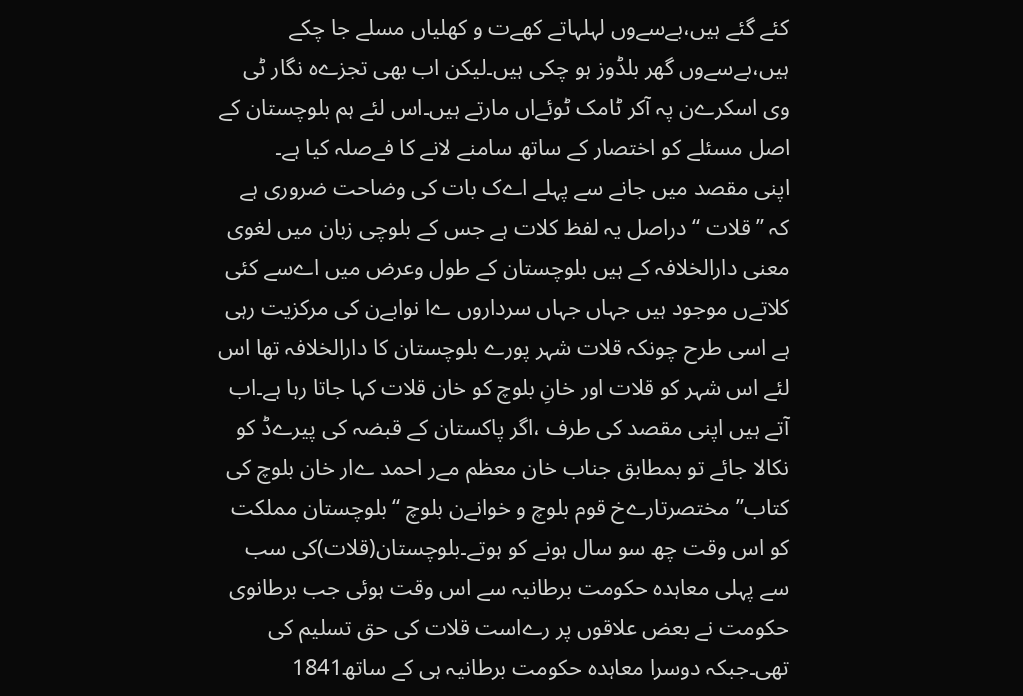کئے گئے ہیں،بےسےوں لہلہاتے کھےت و کھلیاں مسلے جا چکے ہیں،بےسےوں گھر بلڈوز ہو چکی ہیں۔لیکن اب بھی تجزےہ نگار ٹی وی اسکرےن پہ آکر ٹامک ٹوئےاں مارتے ہیں۔اس لئے ہم بلوچستان کے اصل مسئلے کو اختصار کے ساتھ سامنے لانے کا فےصلہ کیا ہے۔
اپنی مقصد میں جانے سے پہلے اےک بات کی وضاحت ضروری ہے کہ ”قلات “ دراصل یہ لفظ کلات ہے جس کے بلوچی زبان میں لغوی معنی دارالخلافہ کے ہیں بلوچستان کے طول وعرض میں اےسے کئی کلاتےں موجود ہیں جہاں جہاں سرداروں ےا نوابےن کی مرکزیت رہی ہے اسی طرح چونکہ قلات شہر پورے بلوچستان کا دارالخلافہ تھا اس لئے اس شہر کو قلات اور خانِ بلوچ کو خان قلات کہا جاتا رہا ہے۔اب آتے ہیں اپنی مقصد کی طرف ،اگر پاکستان کے قبضہ کی پیرےڈ کو نکالا جائے تو بمطابق جناب خان معظم مےر احمد ےار خان بلوچ کی کتاب” مختصرتارےخ قوم بلوچ و خوانےن بلوچ “بلوچستان مملکت کو اس وقت چھ سو سال ہونے کو ہوتے۔بلوچستان(قلات)کی سب سے پہلی معاہدہ حکومت برطانیہ سے اس وقت ہوئی جب برطانوی حکومت نے بعض علاقوں پر رےاست قلات کی حق تسلیم کی تھی۔جبکہ دوسرا معاہدہ حکومت برطانیہ ہی کے ساتھ1841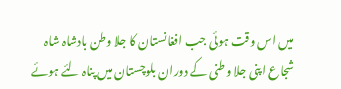میں اس وقت ہوئی جب افغانستان کا جلا وطن بادشاہ شاہ شجاع اپنی جلا وطنی کے دوران بلوچستان میں پناہ لئے ہوئے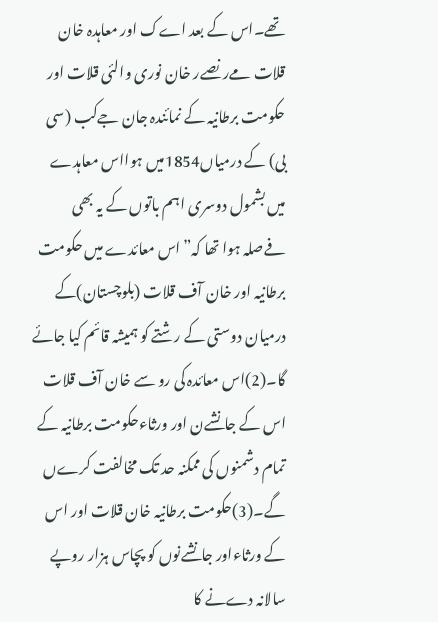تھے۔اس کے بعد اےک اور معاہدہ خان قلات مےر نصےر خان نوری والئی قلات اور حکومت برطانیہ کے نمائندہ جان جےکب (سی بی) کے درمیاں1854میں ہوااس معاہدے میں بشمول دوسری اہم باتوں کے یہ بھی فےصلہ ہوا تھا کہ”اس معائدے میں حکومت برطانیہ اور خان آف قلات (بلوچستان)کے درمیان دوستی کے رشتے کو ہمیشہ قائم کیا جائے گا۔(2)اس معائدہ کی رو سے خان آف قلات اس کے جانشےن اور ورثاءحکومت برطانیہ کے تمام دشمنوں کی ممکنہ حد تک مخالفت کرےں گے۔(3)حکومت برطانیہ خان قلات اور اس کے ورثاءاور جانشےنوں کو پچاس ہزار روپے سالانہ دےنے کا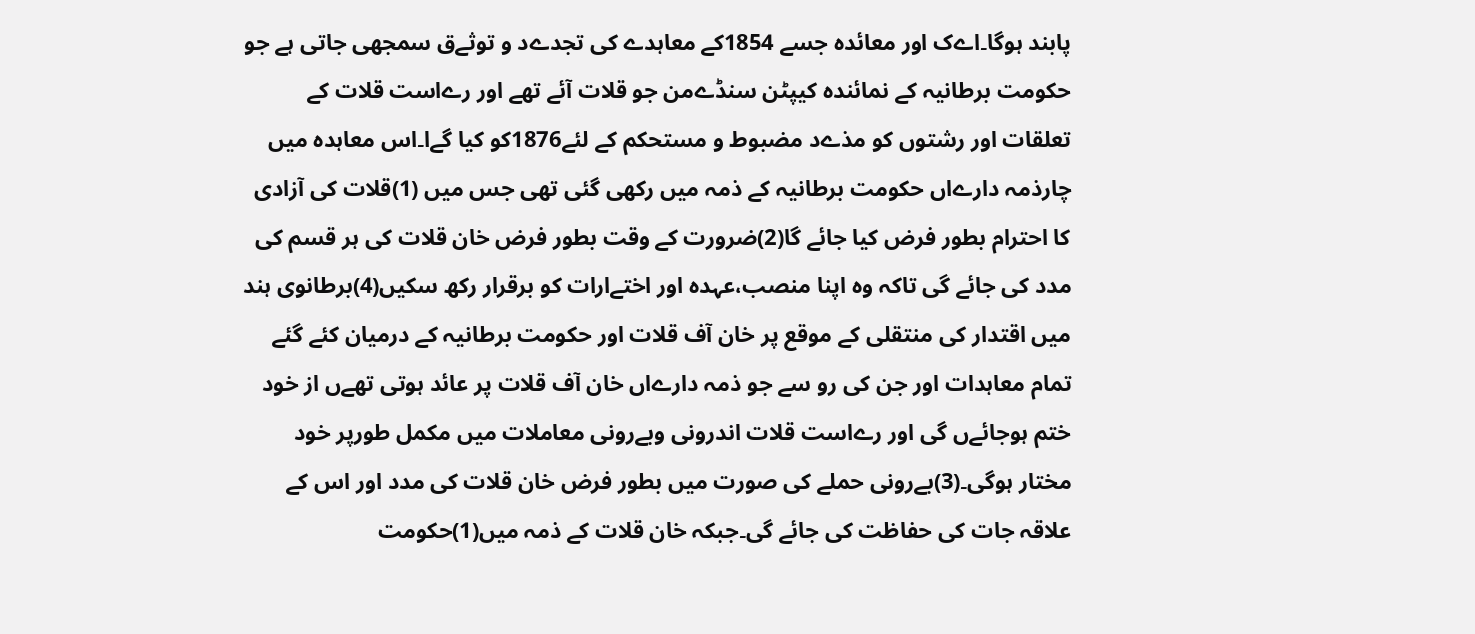پابند ہوگا۔اےک اور معائدہ جسے 1854کے معاہدے کی تجدےد و توثےق سمجھی جاتی ہے جو حکومت برطانیہ کے نمائندہ کیپٹن سنڈےمن جو قلات آئے تھے اور رےاست قلات کے تعلقات اور رشتوں کو مذےد مضبوط و مستحکم کے لئے1876کو کیا گےا۔اس معاہدہ میں چارذمہ دارےاں حکومت برطانیہ کے ذمہ میں رکھی گئی تھی جس میں (1)قلات کی آزادی کا احترام بطور فرض کیا جائے گا(2)ضرورت کے وقت بطور فرض خان قلات کی ہر قسم کی مدد کی جائے گی تاکہ وہ اپنا منصب،عہدہ اور اختےارات کو برقرار رکھ سکیں(4)برطانوی ہند میں اقتدار کی منتقلی کے موقع پر خان آف قلات اور حکومت برطانیہ کے درمیان کئے گئے تمام معاہدات اور جن کی رو سے جو ذمہ دارےاں خان آف قلات پر عائد ہوتی تھےں از خود ختم ہوجائےں گی اور رےاست قلات اندرونی وبےرونی معاملات میں مکمل طورپر خود مختار ہوگی۔(3)بےرونی حملے کی صورت میں بطور فرض خان قلات کی مدد اور اس کے علاقہ جات کی حفاظت کی جائے گی۔جبکہ خان قلات کے ذمہ میں(1)حکومت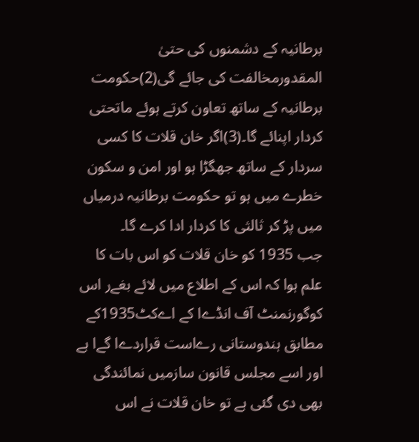برطانیہ کے دشمنوں کی حتیٰ المقدورمخالفت کی جائے گی(2)حکومت برطانیہ کے ساتھ تعاون کرتے ہوئے ماتحتی کردار اپنائے گا۔(3)اگر خان قلات کا کسی سردار کے ساتھ جھگڑا ہو اور امن و سکون خطرے میں ہو تو حکومت برطانیہ درمیاں میں پڑ کر ثالثی کا کردار ادا کرے گا۔
جب 1935 کو خان قلات کو اس بات کا علم ہوا کہ اس کے اطلاع میں لائے بغےر اس کوگورنمنٹ آف انڈےا کے اےکٹ1935کے مطابق ہندوستانی رےاست قراردےا گےا ہے اور اسے مجلس قانون سازمیں نمائندگی بھی دی گئی ہے تو خان قلات نے اس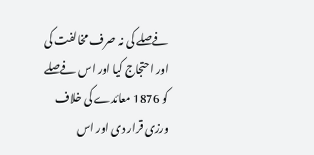فےصلے کی نہ صرف مخالفت کی اور احتجاج کیا اور اس فےصلے کو 1876 معائدے کی خلاف ورزی قرار دی اور اس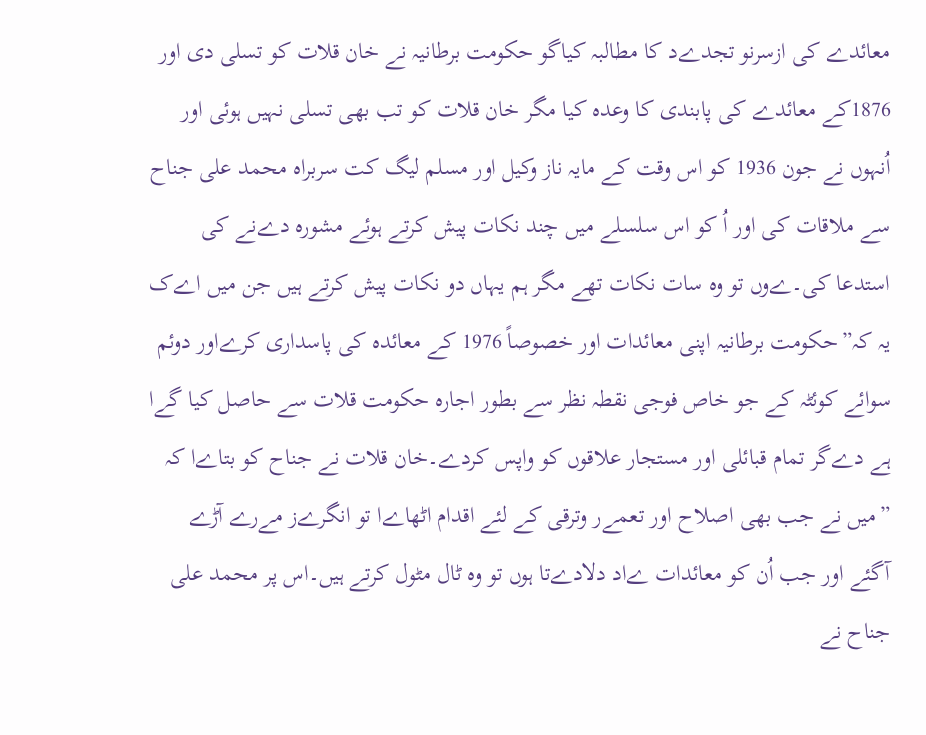معائدے کی ازسرنو تجدےد کا مطالبہ کیاگو حکومت برطانیہ نے خان قلات کو تسلی دی اور 1876کے معائدے کی پابندی کا وعدہ کیا مگر خان قلات کو تب بھی تسلی نہیں ہوئی اور اُنہوں نے جون 1936 کو اس وقت کے مایہ ناز وکیل اور مسلم لیگ کت سربراہ محمد علی جناح سے ملاقات کی اور اُ کو اس سلسلے میں چند نکات پیش کرتے ہوئے مشورہ دےنے کی استدعا کی۔ےوں تو وہ سات نکات تھے مگر ہم یہاں دو نکات پیش کرتے ہیں جن میں اےک یہ کہ”حکومت برطانیہ اپنی معائدات اور خصوصاً 1976 کے معائدہ کی پاسداری کرےاور دوئم سوائے کوئٹہ کے جو خاص فوجی نقطہ نظر سے بطور اجارہ حکومت قلات سے حاصل کیا گےا ہے دےگر تمام قبائلی اور مستجار علاقوں کو واپس کردے۔خان قلات نے جناح کو بتاےا کہ ”میں نے جب بھی اصلاح اور تعمےر وترقی کے لئے اقدام اٹھاےا تو انگرےز مےرے آڑے آگئے اور جب اُن کو معائدات ےاد دلادےتا ہوں تو وہ ٹال مٹول کرتے ہیں۔اس پر محمد علی جناح نے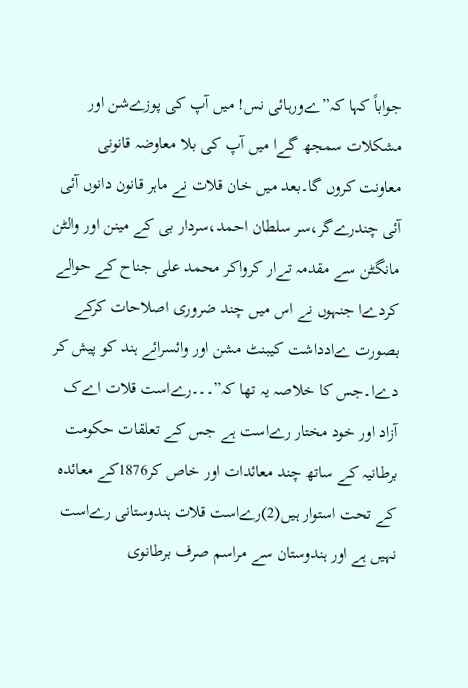جواباً کہا کہ”ےورہائی نس! میں آپ کی پوزےشن اور مشکلات سمجھ گےا میں آپ کی بلا معاوضہ قانونی معاونت کروں گا۔بعد میں خان قلات نے ماہر قانون دانوں آئی آئی چندرےگر،سر سلطان احمد،سردار بی کے مینن اور والٹن مانگٹن سے مقدمہ تےار کرواکر محمد علی جناح کے حوالے کردےا جنہوں نے اس میں چند ضروری اصلاحات کرکے بصورت ےادداشت کیبنٹ مشن اور وائسرائے ہند کو پیش کر دےا۔جس کا خلاصہ یہ تھا کہ”۔۔۔رےاست قلات اےک آزاد اور خود مختار رےاست ہے جس کے تعلقات حکومت برطانیہ کے ساتھ چند معائدات اور خاص کر1876کے معائدہ کے تحت استوار ہیں(2)رےاست قلات ہندوستانی رےاست نہیں ہے اور ہندوستان سے مراسم صرف برطانوی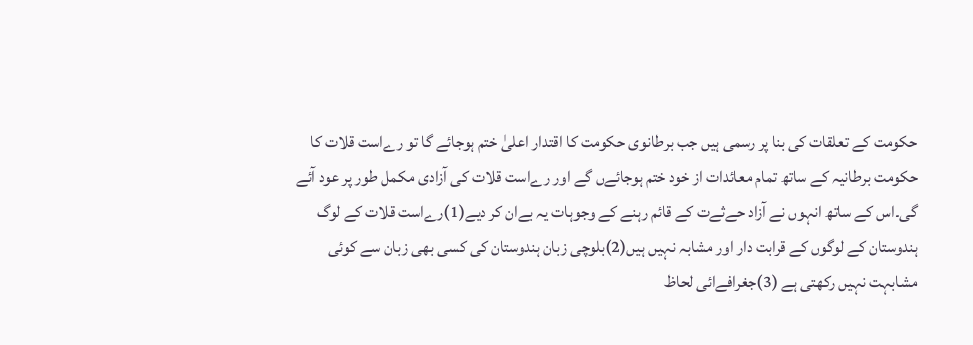حکومت کے تعلقات کی بنا پر رسمی ہیں جب برطانوی حکومت کا اقتدار اعلیٰ ختم ہوجائے گا تو رےاست قلات کا حکومت برطانیہ کے ساتھ تمام معائدات از خود ختم ہوجائےں گے اور رےاست قلات کی آزادی مکمل طور پر عود آئے گی۔اس کے ساتھ انہوں نے آزاد حےثےت کے قائم رہنے کے وجوہات یہ بےان کر دیے(1)رےاست قلات کے لوگ ہندوستان کے لوگوں کے قرابت دار اور مشابہ نہیں ہیں(2)بلوچی زبان ہندوستان کی کسی بھی زبان سے کوئی مشابہت نہیں رکھتی ہے (3)جغرافےائی لحاظ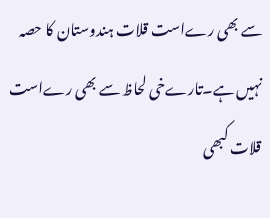سے بھی رےاست قلات ہندوستان کا حصہ نہیں ہے۔تارےخی لحاظ سے بھی رےاست قلات کبھی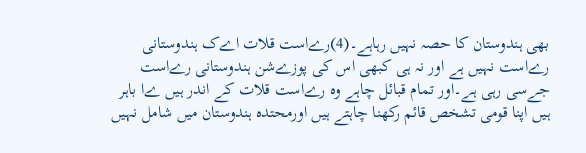بھی ہندوستان کا حصہ نہیں رہاہے۔(4)رےاست قلات اےک ہندوستانی رےاست نہیں ہے اور نہ ہی کبھی اس کی پوزےشن ہندوستانی رےاست جےسی رہی ہے۔اور تمام قبائل چاہے وہ رےاست قلات کے اندر ہیں ےا باہر ہیں اپنا قومی تشخص قائم رکھنا چاہتے ہیں اورمحتدہ ہندوستان میں شامل نہیں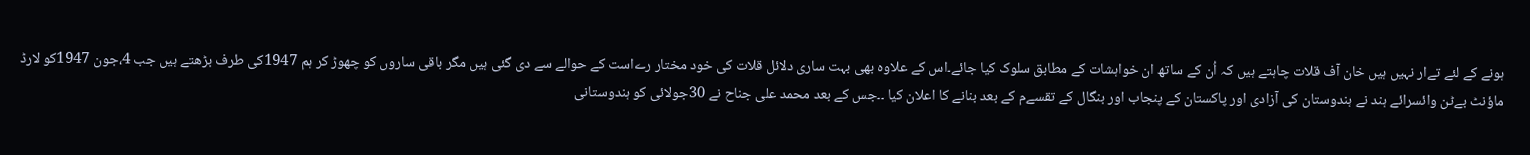ہونے کے لئے تےار نہیں ہیں خان آف قلات چاہتے ہیں کہ اُن کے ساتھ ان خواہشات کے مطابق سلوک کیا جائے۔اس کے علاوہ بھی بہت ساری دلائل قلات کی خود مختار رےاست کے حوالے سے دی گئی ہیں مگر باقی ساروں کو چھوڑ کر ہم 1947کی طرف بڑھتے ہیں جب 4،جون 1947کو لارڈ ماؤنٹ بےٹن وائسرائے ہند نے ہندوستان کی آزادی اور پاکستان کے پنجاب اور بنگال کے تقسےم کے بعد بنانے کا اعلان کیا ۔۔جس کے بعد محمد علی جناح نے 30جولائی کو ہندوستانی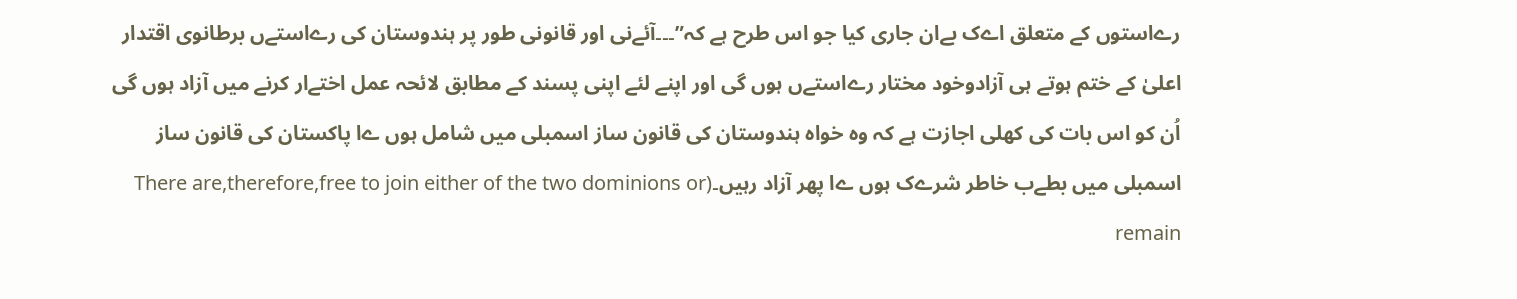رےاستوں کے متعلق اےک بےان جاری کیا جو اس طرح ہے کہ”۔۔۔آئےنی اور قانونی طور پر ہندوستان کی رےاستےں برطانوی اقتدار اعلیٰ کے ختم ہوتے ہی آزادوخود مختار رےاستےں ہوں گی اور اپنے لئے اپنی پسند کے مطابق لائحہ عمل اختےار کرنے میں آزاد ہوں گی اُن کو اس بات کی کھلی اجازت ہے کہ وہ خواہ ہندوستان کی قانون ساز اسمبلی میں شامل ہوں ےا پاکستان کی قانون ساز اسمبلی میں بطےب خاطر شرےک ہوں ےا پھر آزاد رہیں۔(There are,therefore,free to join either of the two dominions or remain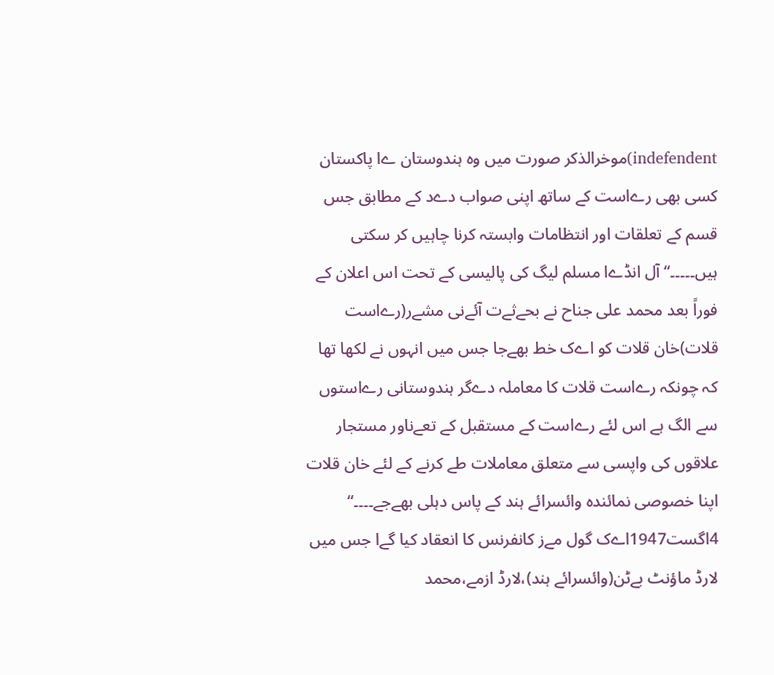indefendent)موخرالذکر صورت میں وہ ہندوستان ےا پاکستان کسی بھی رےاست کے ساتھ اپنی صواب دےد کے مطابق جس قسم کے تعلقات اور انتظامات وابستہ کرنا چاہیں کر سکتی ہیں۔۔۔۔۔“ آل انڈےا مسلم لیگ کی پالیسی کے تحت اس اعلان کے فوراً بعد محمد علی جناح نے بحےثےت آئےنی مشےر(رےاست قلات)خان قلات کو اےک خط بھےجا جس میں انہوں نے لکھا تھا کہ چونکہ رےاست قلات کا معاملہ دےگر ہندوستانی رےاستوں سے الگ ہے اس لئے رےاست کے مستقبل کے تعےناور مستجار علاقوں کی واپسی سے متعلق معاملات طے کرنے کے لئے خان قلات اپنا خصوصی نمائندہ وائسرائے ہند کے پاس دہلی بھےجے۔۔۔۔“
4اگست1947اےک گول مےز کانفرنس کا انعقاد کیا گےا جس میں لارڈ ماؤنٹ بےٹن(وائسرائے ہند)،لارڈ ازمے،محمد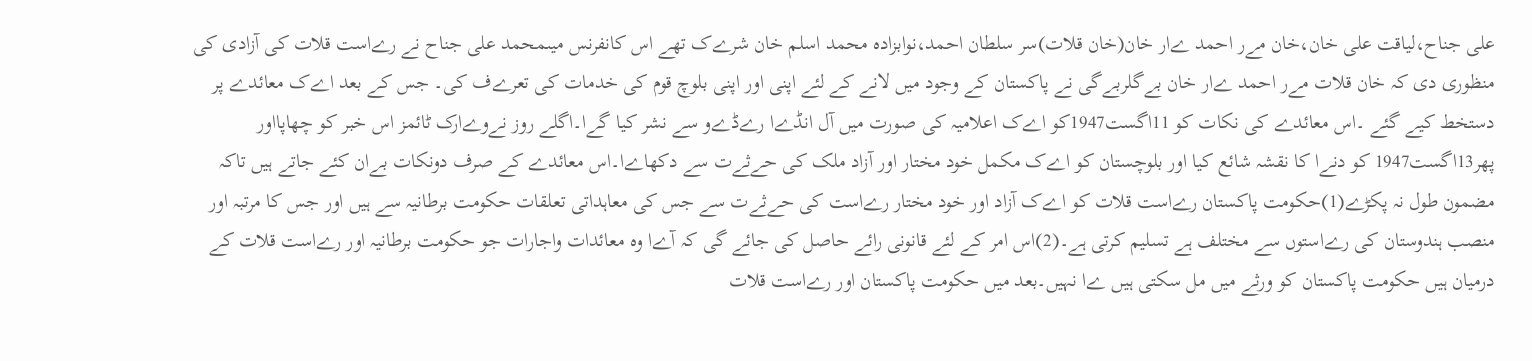علی جناح،لیاقت علی خان،خان مےر احمد ےار خان(خان قلات)سر سلطان احمد،نوابزادہ محمد اسلم خان شرےک تھے اس کانفرنس میںمحمد علی جناح نے رےاست قلات کی آزادی کی منظوری دی کہ خان قلات مےر احمد ےار خان بےگلربےگی نے پاکستان کے وجود میں لانے کے لئے اپنی اور اپنی بلوچ قوم کی خدمات کی تعرےف کی۔ جس کے بعد اےک معائدے پر دستخط کیے گئے ۔اس معائدے کی نکات کو 11اگست1947کو اےک اعلامیہ کی صورت میں آل انڈےا رےڈےو سے نشر کیا گےا۔اگلے روز نےوےارک ٹائمز اس خبر کو چھاپااور پھر13اگست1947 کو دنےا کا نقشہ شائع کیا اور بلوچستان کو اےک مکمل خود مختار اور آزاد ملک کی حےثےت سے دکھاےا۔اس معائدے کے صرف دونکات بےان کئے جاتے ہیں تاکہ مضمون طول نہ پکڑے(1)حکومت پاکستان رےاست قلات کو اےک آزاد اور خود مختار رےاست کی حےثےت سے جس کی معاہداتی تعلقات حکومت برطانیہ سے ہیں اور جس کا مرتبہ اور منصب ہندوستان کی رےاستوں سے مختلف ہے تسلیم کرتی ہے۔(2)اس امر کے لئے قانونی رائے حاصل کی جائے گی کہ آےا وہ معائدات واجارات جو حکومت برطانیہ اور رےاست قلات کے درمیان ہیں حکومت پاکستان کو ورثے میں مل سکتی ہیں ےا نہیں۔بعد میں حکومت پاکستان اور رےاست قلات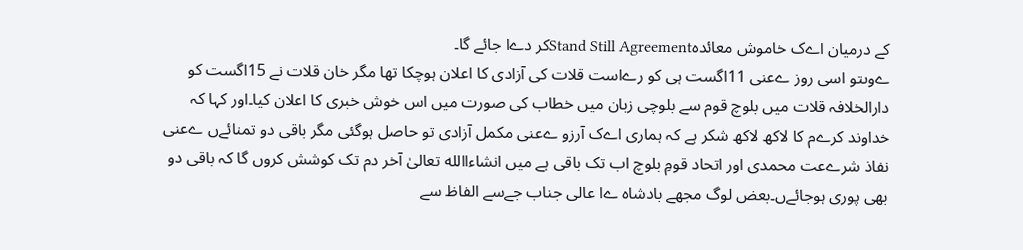کے درمیان اےک خاموش معائدہStand Still Agreementکر دےا جائے گا۔
ےوںتو اسی روز ےعنی 11اگست ہی کو رےاست قلات کی آزادی کا اعلان ہوچکا تھا مگر خان قلات نے 15اگست کو دارالخلافہ قلات میں بلوچ قوم سے بلوچی زبان میں خطاب کی صورت میں اس خوش خبری کا اعلان کیا۔اور کہا کہ خداوند کرےم کا لاکھ لاکھ شکر ہے کہ ہماری اےک آرزو ےعنی مکمل آزادی تو حاصل ہوگئی مگر باقی دو تمنائےں ےعنی نفاذ شرےعت محمدی اور اتحاد قومِ بلوچ اب تک باقی ہے میں انشاءاالله تعالیٰ آخر دم تک کوشش کروں گا کہ باقی دو بھی پوری ہوجائےں۔بعض لوگ مجھے بادشاہ ےا عالی جناب جےسے الفاظ سے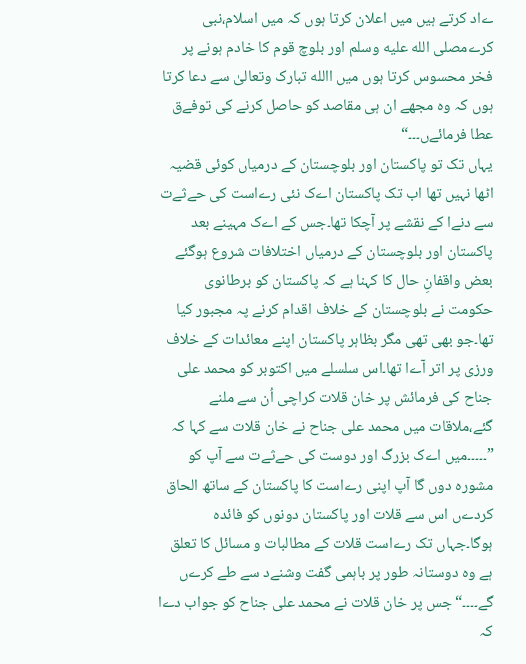ےاد کرتے ہیں میں اعلان کرتا ہوں کہ میں اسلام،نبی کرےمصلى الله عليه وسلم اور بلوچ قوم کا خادم ہونے پر فخر محسوس کرتا ہوں میں االله تبارک وتعالیٰ سے دعا کرتا ہوں کہ وہ مجھے ان ہی مقاصد کو حاصل کرنے کی توفےق عطا فرمائےں۔۔۔“
یہاں تک تو پاکستان اور بلوچستان کے درمیاں کوئی قضیہ اٹھا نہیں تھا اب تک پاکستان اےک نئی رےاست کی حےثےت سے دنےا کے نقشے پر آچکا تھا۔جس کے اےک مہینے بعد پاکستان اور بلوچستان کے درمیاں اختلافات شروع ہوگئے بعض واقفانِ حال کا کہنا ہے کہ پاکستان کو برطانوی حکومت نے بلوچستان کے خلاف اقدام کرنے پہ مجبور کیا تھا۔جو بھی تھی مگر بظاہر پاکستان اپنے معائدات کے خلاف ورزی پر اتر آےا تھا۔اس سلسلے میں اکتوبر کو محمد علی جناح کی فرمائش پر خان قلات کراچی اُن سے ملنے گئے،ملاقات میں محمد علی جناح نے خان قلات سے کہا کہ ”۔۔۔۔۔میں اےک بزرگ اور دوست کی حےثےت سے آپ کو مشورہ دوں گا آپ اپنی رےاست کا پاکستان کے ساتھ الحاق کردےں اس سے قلات اور پاکستان دونوں کو فائدہ ہوگا۔جہاں تک رےاست قلات کے مطالبات و مسائل کا تعلق ہے وہ دوستانہ طور پر باہمی گفت وشنےد سے طے کرےں گے۔۔۔۔“جس پر خان قلات نے محمد علی جناح کو جواب دےا کہ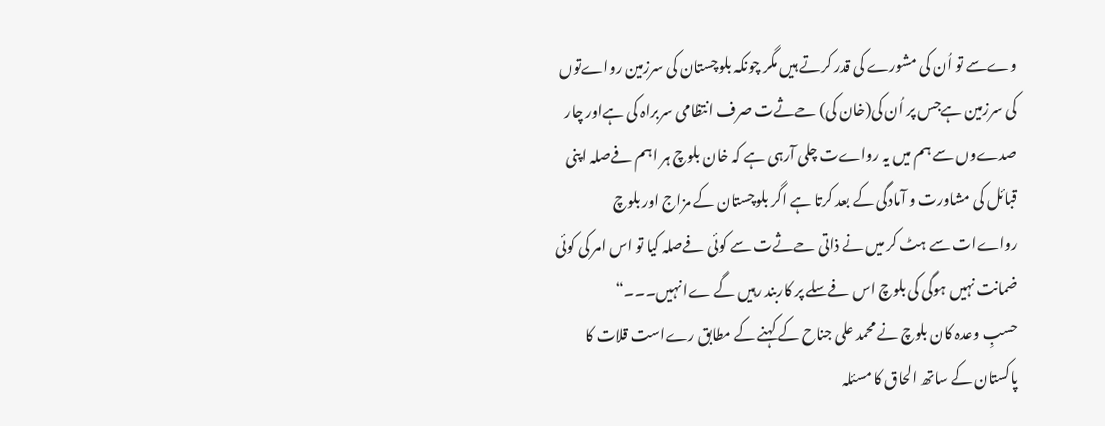وےسے تو اُن کی مشورے کی قدر کرتے ہیں مگر چونکہ بلوچستان کی سرزمین رواےتوں کی سرزمین ہےجس پر اُن کی(خان کی) حےثےت صرف انتظامی سربراہ کی ہےاور چار صدےوں سے ہم میں یہ رواےت چلی آرہی ہے کہ خان بلوچ ہر اہم فےصلہ اپنی قبائل کی مشاورت و آمادگی کے بعد کرتا ہے اگر بلوچستان کے مزاج اور بلوچ رواےات سے ہٹ کر میں نے ذاتی حےثےت سے کوئی فےصلہ کیا تو اس امر کی کوئی ضمانت نہیں ہوگی کی بلوچ اس فےسلے پر کاربند رہیں گے ےا نہیں۔۔۔“
حسبِ وعدہ کان بلوچ نے محمد علی جناح کے کہنے کے مطابق رےاست قلات کا پاکستان کے ساتھ الحاق کا مسئلہ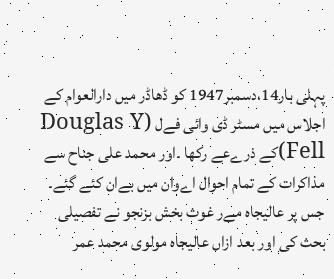پہلی بار14،دسمبر1947 کو ڈھاڈر میں دارالعوام کے اجلاس میں مسٹر ڈی وائی فےل (Douglas Y Fell)کے ذرےعے رکھا ۔اور محمد علی جناح سے مذاکرات کے تمام احوال اےوان میں بےان کئے گئے۔ جس پر عالیجاہ مےر غوث بخش بزنجو نے تفصیلی بحث کی اور بعد ازاں عالیجاہ مولوی محمد عمر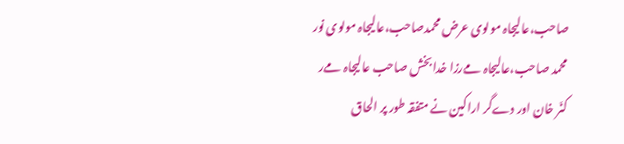صاحب،عالیجاہ مولوی عرض محمدصاحب،عالیجاہ مولوی نور محمد صاحب،عالیجاہ مےرزا خدا بخش صاحب عالیجاہ مےر کنّر خان اور دےگر اراکین نے متفقہ طور پر الحاق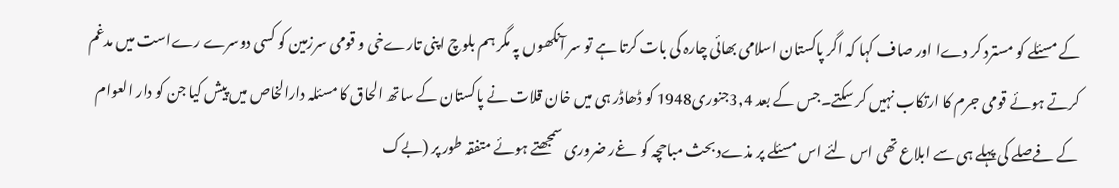کے مسئلے کو مسترد کر دےا اور صاف کہا کہ اگر پاکستان اسلامی بھائی چارہ کی بات کرتا ہے تو سر آنکھوں پہ مگر ہم بلوچ اپنی تارےخی و قومی سرزمین کو کسی دوسرے رےاست میں مدغم کرتے ہوئے قومی جرم کا ارتکاب نہیں کر سکتے۔جس کے بعد 3,4جنوری1948 کو ڈھاڈر ہی میں خان قلات نے پاکستان کے ساتھ الحاق کا مسئلہ دارالخاص میں پیش کیا جن کو دار العوام کے فےصلے کی پہلے ہی سے ابلاع تھی اس لئے اس مسئلے پر مذےد بحث مباحچہ کو غےر ضروری سمجھتے ہوئے متفقہ طور پر (بےک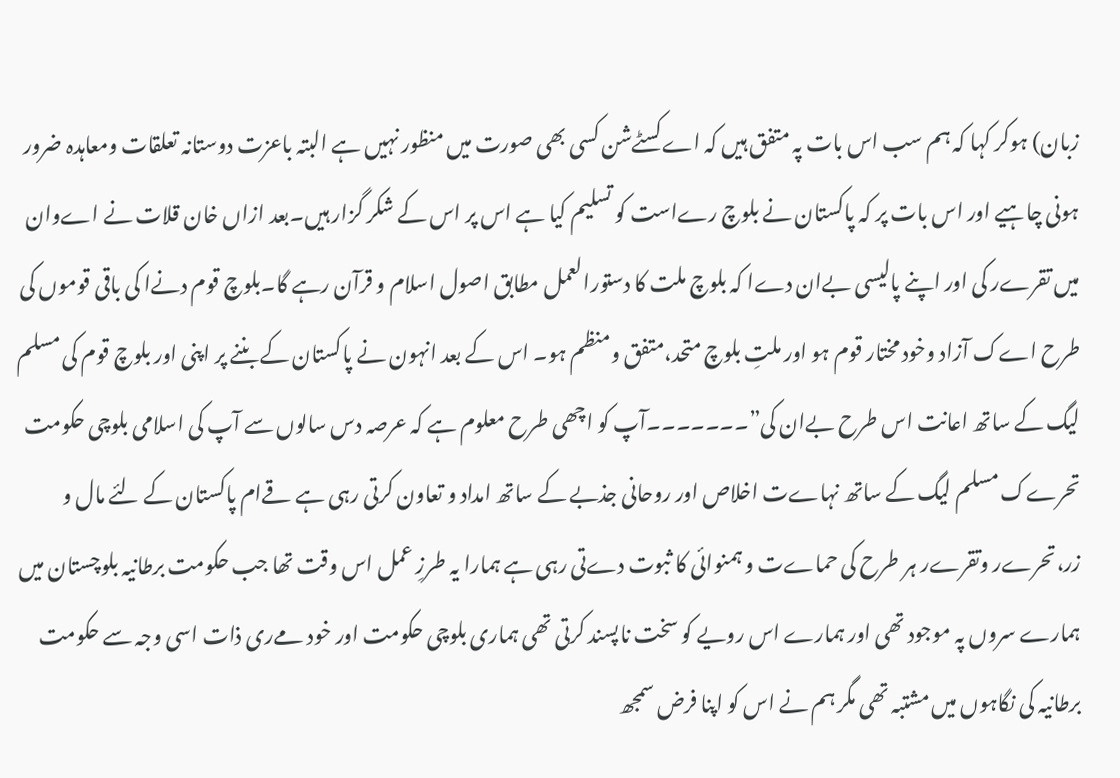زبان) ہوکر کہا کہ ہم سب اس بات پہ متفق ہیں کہ اےکسٹےشن کسی بھی صورت میں منظور نہیں ہے البتہ باعزت دوستانہ تعلقات ومعاہدہ ضرور ہونی چاہیے اور اس بات پر کہ پاکستان نے بلوچ رےاست کو تسلیم کیا ہے اس پر اس کے شکر گزار ہیں۔بعد ازاں خان قلات نے اےوان میں تقرےر کی اور اپنے پالیسی بےان دےا کہ بلوچ ملت کا دستورالعمل مطابق اصول اسلام و قرآن رہے گا۔بلوچ قوم دنےا کی باقی قوموں کی طرح اےک آزاد وخود مختار قوم ہو اور ملتِ بلوچ متحد،متفق ومنظم ہو۔ اس کے بعد انہون نے پاکستان کے بننے پر اپنی اور بلوچ قوم کی مسلم لیگ کے ساتھ اعانت اس طرح بےان کی”۔۔۔۔۔۔۔آپ کو اچھی طرح معلوم ہے کہ عرصہ دس سالوں سے آپ کی اسلامی بلوچی حکومت تحرےک مسلم لیگ کے ساتھ نہاےت اخلاص اور روحانی جذبے کے ساتھ امداد و تعاون کرتی رہی ہے قےام پاکستان کے لئے مال و زر،تحرےر وتقرےر ہر طرح کی حماےت و ہمنوائی کا ثبوت دےتی رہی ہے ہمارا یہ طرزِ عمل اس وقت تھا جب حکومت برطانیہ بلوچستان میں ہمارے سروں پہ موجود تھی اور ہمارے اس رویے کو سخت ناپسند کرتی تھی ہماری بلوچی حکومت اور خود مےری ذات اسی وجہ سے حکومت برطانیہ کی نگاہوں میں مشتبہ تھی مگر ہم نے اس کو اپنا فرض سمجھ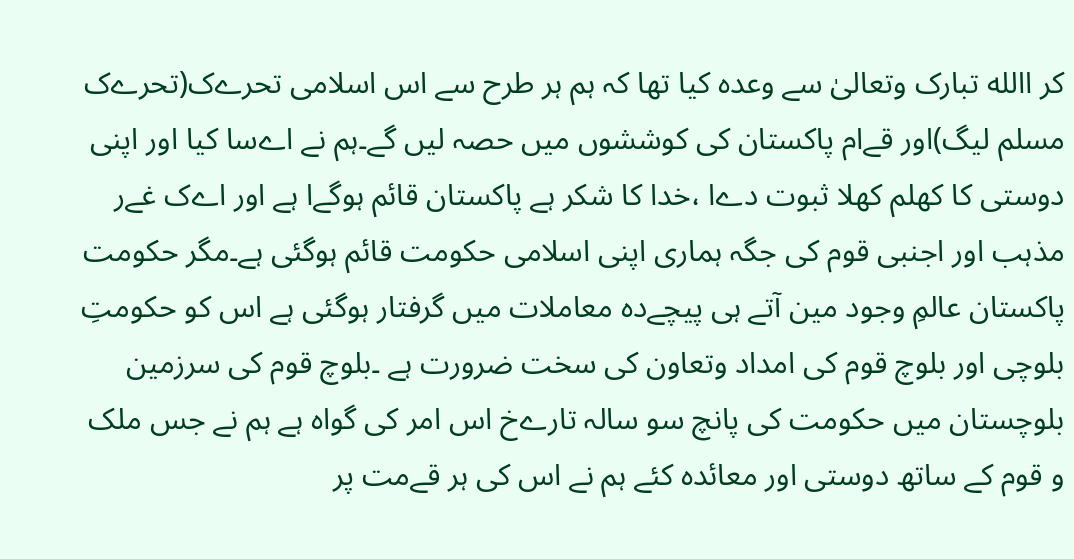کر االله تبارک وتعالیٰ سے وعدہ کیا تھا کہ ہم ہر طرح سے اس اسلامی تحرےک(تحرےک مسلم لیگ)اور قےام پاکستان کی کوششوں میں حصہ لیں گے۔ہم نے اےسا کیا اور اپنی دوستی کا کھلم کھلا ثبوت دےا ،خدا کا شکر ہے پاکستان قائم ہوگےا ہے اور اےک غےر مذہب اور اجنبی قوم کی جگہ ہماری اپنی اسلامی حکومت قائم ہوگئی ہے۔مگر حکومت پاکستان عالمِ وجود مین آتے ہی پیچےدہ معاملات میں گرفتار ہوگئی ہے اس کو حکومتِ بلوچی اور بلوچ قوم کی امداد وتعاون کی سخت ضرورت ہے ۔بلوچ قوم کی سرزمین بلوچستان میں حکومت کی پانچ سو سالہ تارےخ اس امر کی گواہ ہے ہم نے جس ملک و قوم کے ساتھ دوستی اور معائدہ کئے ہم نے اس کی ہر قےمت پر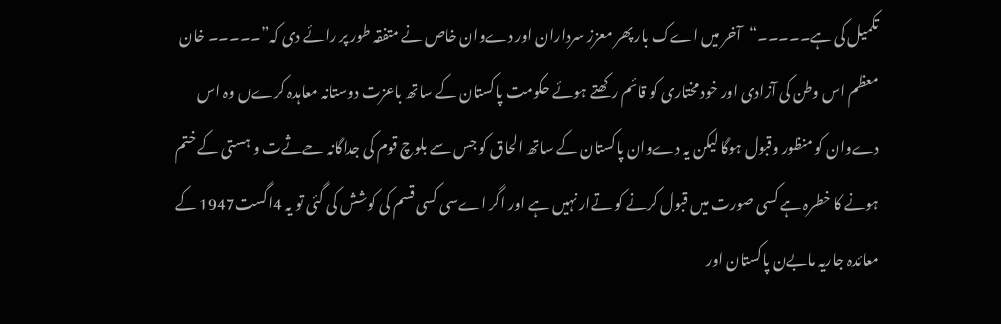تکمیل کی ہے۔۔۔۔۔“آخر میں اےک بار پھر معزز سرداران اور دےوان خاص نے متفقہ طور پر رائے دی کہ”۔۔۔۔۔ خان معظم اس وطن کی آزادی اور خود مختاری کو قائم رکھتے ہوئے حکومت پاکستان کے ساتھ باعزت دوستانہ معاہدہ کرےں وہ اس دےوان کو منظور وقبول ہوگا لیکن یہ دےوان پاکستان کے ساتھ الحاق کو جس سے بلوچ قوم کی جداگانہ حےثےت و ہستی کے ختم ہونے کا خطرہ ہے کسی صورت میں قبول کرنے کو تےار نہیں ہے اور اگر اےسی کسی قسم کی کوشش کی گئی تو یہ 4اگست1947 کے معائدہ جاریہ مابےن پاکستان اور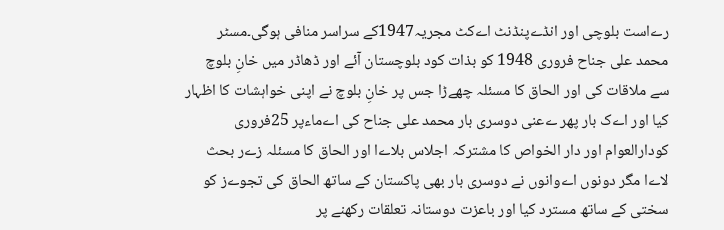رےاست بلوچی اور انڈےپنڈنٹ اےکٹ مجریہ1947کے سراسر منافی ہوگی۔مسٹر محمد علی جناح فروری 1948 کو بذات کود بلوچستان آئے اور ڈھاڈر میں خانِ بلوچ سے ملاقات کی اور الحاق کا مسئلہ چھےڑا جس پر خانِ بلوچ نے اپنی خواہشات کا اظہار کیا اور اےک بار پھر ےعنی دوسری بار محمد علی جناح کی اےماءپر 25فروری کودارالعوام اور دار الخواص کا مشترکہ اجلاس بلاےا اور الحاق کا مسئلہ زےر بحث لاےا مگر دونوں اےوانوں نے دوسری بار بھی پاکستان کے ساتھ الحاق کی تجوےز کو سختی کے ساتھ مسترد کیا اور باعزت دوستانہ تعلقات رکھنے پر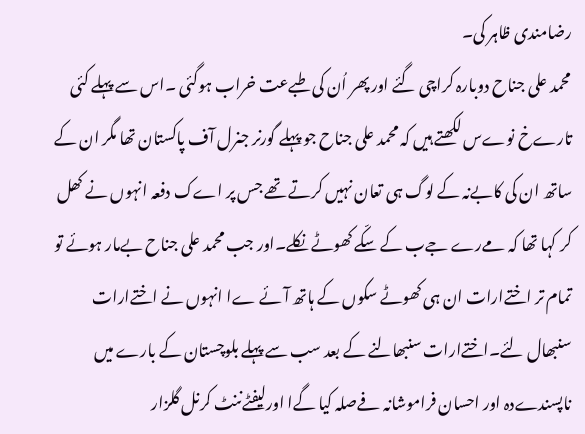رضامندی ظاہر کی۔
محمد علی جناح دوبارہ کراچی گئے اور پھر اُن کی طبےعت خراب ہوگئی ۔اس سے پہلے کئی تارےخ نوےس لکھتے ہیں کہ محمد علی جناح جو پہلے گورنر جنرل آف پاکستان تھا مگر ان کے ساتھ ان کی کابےنہ کے لوگ ہی تعان نہیں کرتے تھے جس پر اےک دفعہ انہوں نے کھل کر کہا تھا کہ مےرے جےب کے سکّے کھوٹے نکلے۔اور جب محمد علی جناح بےمار ہوئے تو تمام تر اختےارات ان ہی کھوٹے سکوں کے ہاتھ آئے ےا انہوں نے اختےارات سنبھال لئے۔اختےارات سنبھالنے کے بعد سب سے پہلے بلوچستان کے بارے میں ناپسندےدہ اور احسان فراموشانہ فےصلہ کیا گےا اورلیفٹےننٹ کرنل گلزار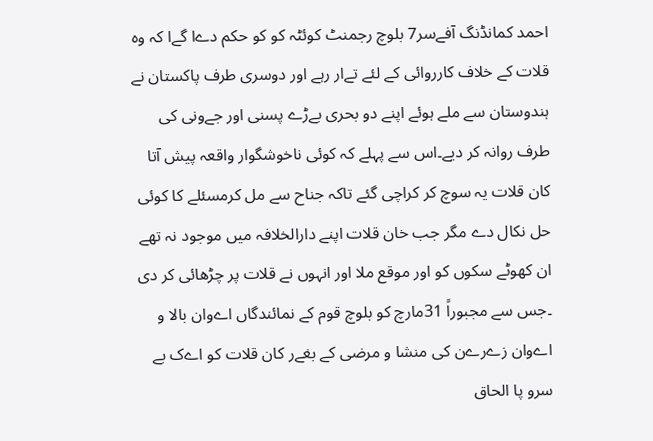احمد کمانڈنگ آفےسر7 بلوچ رجمنٹ کوئٹہ کو کو حکم دےا گےا کہ وہ قلات کے خلاف کارروائی کے لئے تےار رہے اور دوسری طرف پاکستان نے ہندوستان سے ملے ہوئے اپنے دو بحری بےڑے پسنی اور جےونی کی طرف روانہ کر دیے۔اس سے پہلے کہ کوئی ناخوشگوار واقعہ پیش آتا کان قلات یہ سوچ کر کراچی گئے تاکہ جناح سے مل کرمسئلے کا کوئی حل نکال دے مگر جب خان قلات اپنے دارالخلافہ میں موجود نہ تھے ان کھوٹے سکوں کو اور موقع ملا اور انہوں نے قلات پر چڑھائی کر دی ۔جس سے مجبوراً 31مارچ کو بلوچ قوم کے نمائندگاں اےوان بالا و اےوان زےرےن کی منشا و مرضی کے بغےر کان قلات کو اےک بے سرو پا الحاق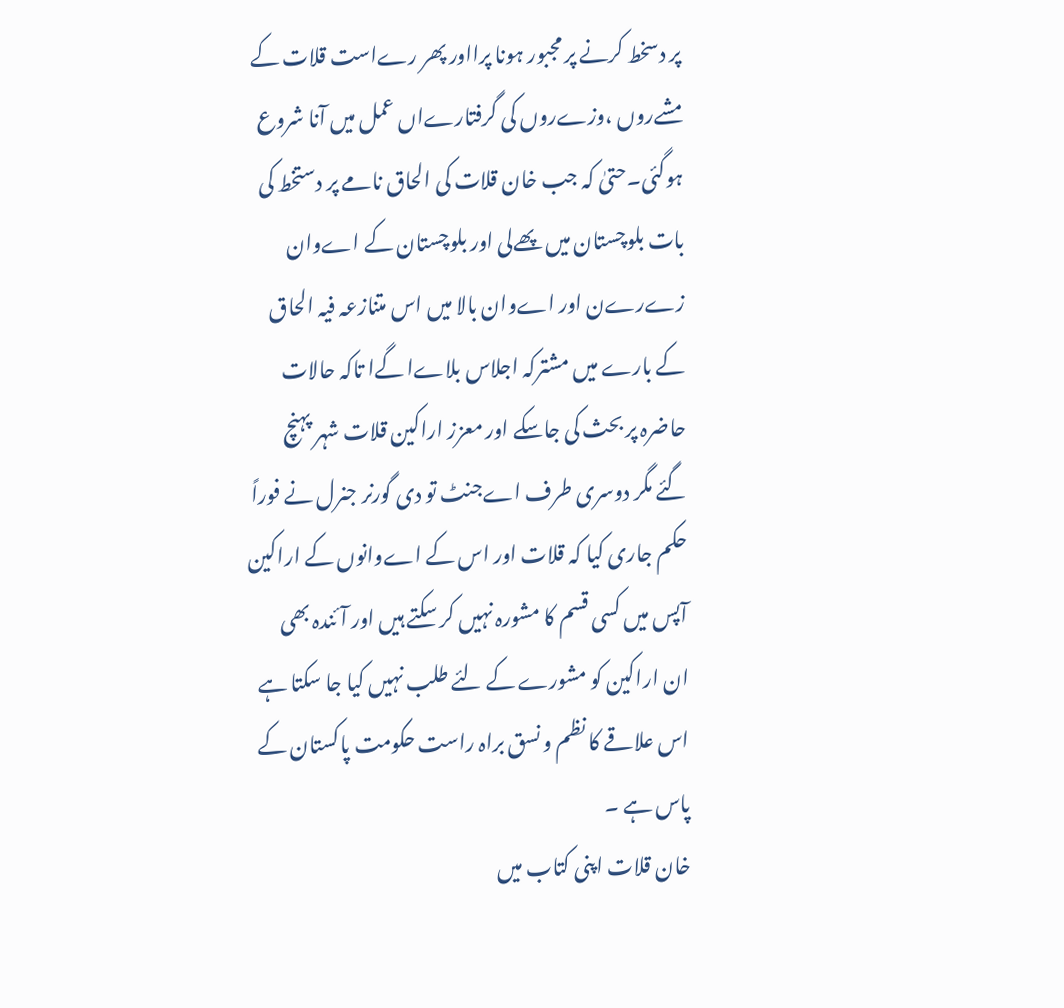پر دسخط کرنے پر مجبور ہونا پرااور پھر رےاست قلات کے مشےروں ،وزےروں کی گرفتارےاں عمل میں آنا شروع ہوگئی۔حتیٰ کہ جب خان قلات کی الحاق نامے پر دستخط کی بات بلوچستان میں پھےلی اور بلوچستان کے اےوان زےرےن اور اےوان بالا میں اس متنازعہ فیہ الحاق کے بارے میں مشترکہ اجلاس بلاےا گےا تاکہ حالات حاضرہ پر بحث کی جاسکے اور معزز اراکین قلات شہر پہنچ گئے مگر دوسری طرف اےجنٹ تو دی گورنر جنرل نے فوراً حکم جاری کیا کہ قلات اور اس کے اےوانوں کے اراکین آپس میں کسی قسم کا مشورہ نہیں کر سکتے ہیں اور آئندہ بھی ان اراکین کو مشورے کے لئے طلب نہیں کیا جا سکتا ہے اس علاقے کا نظم و نسق براہ راست حکومت پاکستان کے پاس ہے ۔
خان قلات اپنی کتاب میں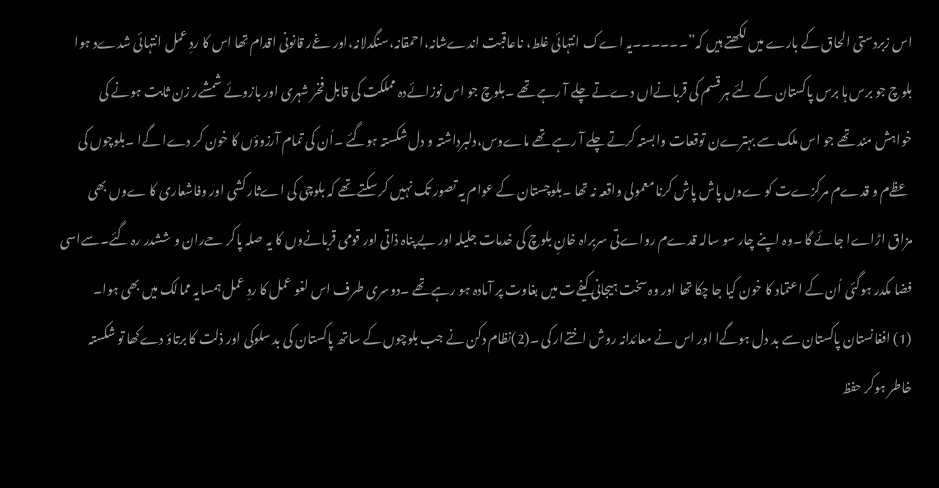اس زبردستی الحاق کے بارے میں لکھتے ہیں کہ”۔۔۔۔۔۔یہ اےک انتہائی غلط، ناعاقبت اندےشانہ،احمقانہ،سنگدلانہ،اور غےر قانونی اقدام تھا اس کا ردِ عمل انتہائی شدےد ہوا بلوچ جو برس ہا برس پاکستان کے لئے ہر قسم کی قربانےاں دےتے چلے آ رہے تھے ۔بلوچ جو اس نوزائےدہ مملکت کی قابل فخر شہری اور بازوئے شمشےر زن ثابت ہونے کی خواہش مند تھے جو اس ملک سے بہترےن توقعات وابستہ کرتے چلے آ رہے تھے ماےوس،دلبرداشتہ و دل شکستہ ہوگئے ۔اُن کی تمام آرزوؤں کا خون کر دےا گےا ۔بلوچوں کی عظےم و قدےم مرکزےت کو ےوں پاش پاش کرنا معمولی واقعہ نہ تھا ۔بلوچستان کے عوام یہ تصور تک نہیں کر سکتے تھے کہ بلوچی کی اےثار کشی اور وفاشعاری کا ےوں بھی مزاق اڑاےا جائے گا ۔وہ اپنے چار سو سالہ قدےم رواےتی سربراہ خانِ بلوچ کی خدمات جلیلہ اور بے پناہ ذاتی اور قومی قربانےوں کا یہ صلہ پاکر حےران و ششدر رہ گئے۔سےاسی فضا مکدر ہوگئی اُن کے اعتماد کا خون کیا جا چکا تھا اور وہ سخت ہیجانی کیفےت میں بغاوت پر آمادہ ہو رہے تھے ۔دوسری طرف اس لغو عمل کا ردِ عمل ہمسایہ ممالک میں بھی ہوا۔
(1) افغانستان پاکستان سے بد دل ہوگےا اور اس نے معائدانہ روش اختےار کی ۔(2)نظام دکن نے جب بلوچوں کے ساتھ پاکستان کی بد سلوکی اور ذلت کا برتاؤ دےکھا تو شکستہ خاطر ہوکر حفظ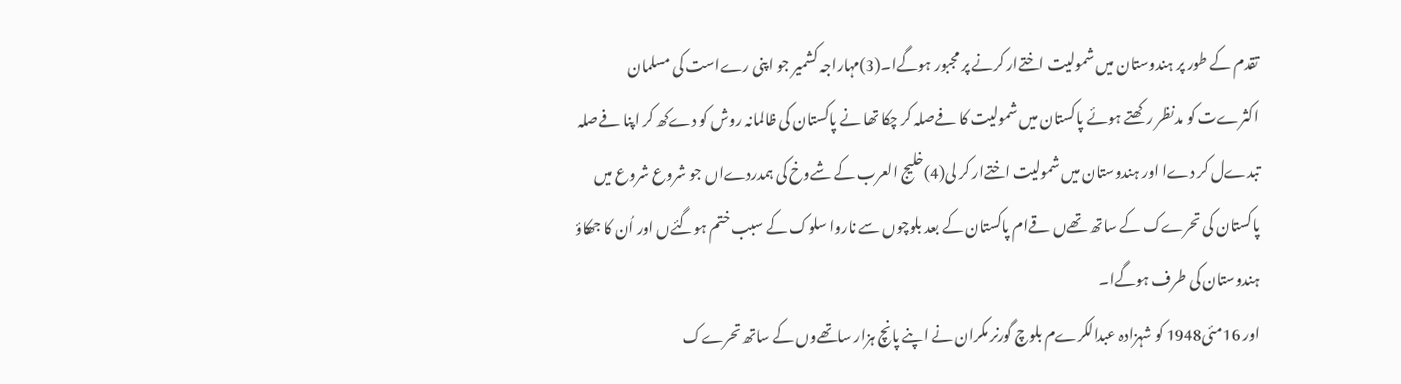تقدم کے طور پر ہندوستان میں شمولیت اختےار کرنے پر مجبور ہوگےا۔(3)مہاراجہ کشمیر جو اپنی رےاست کی مسلمان اکثرےت کو مدنظر رکھتے ہوئے پاکستان میں شمولیت کا فےصلہ کر چکا تھا نے پاکستان کی ظالمانہ روش کو دےکھ کر اپنا فےصلہ تبدےل کر دےا اور ہندوستان میں شمولیت اختےار کر لی(4)خلیج العرب کے شےوخ کی ہمدردےاں جو شروع شروع میں پاکستان کی تحرےک کے ساتھ تھےں قےام پاکستان کے بعد بلوچوں سے ناروا سلوک کے سبب ختم ہوگئےں اور اُن کا جھکاؤ ہندوستان کی طرف ہوگےا۔
اور 16مئی1948 کو شہزادہ عبدالکرےم بلوچ گورنر مکران نے اپنے پانچ ہزار ساتھےوں کے ساتھ تحرےک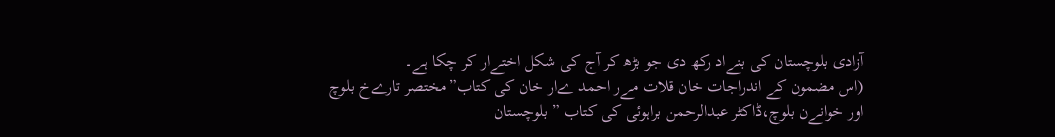آزادی بلوچستان کی بنےاد رکھ دی جو بڑھ کر آج کی شکل اختےار کر چکا ہے۔
(اس مضمون کے اندراجات خان قلات مےر احمد ےار خان کی کتاب”مختصر تارےخ بلوچ اور خوانےن بلوچ،ڈاکٹر عبدالرحمن براہوئی کی کتاب ” بلوچستان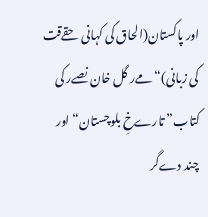اور پاکستان(الحاق کی کہانی حقےقت کی زبانی)“مےر گل خان نصےر کی کتاب” تارےخِ بلوچستان“ اور چند دےگر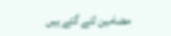مضامین لئے گئے ہیں